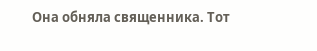Она обняла священника. Тот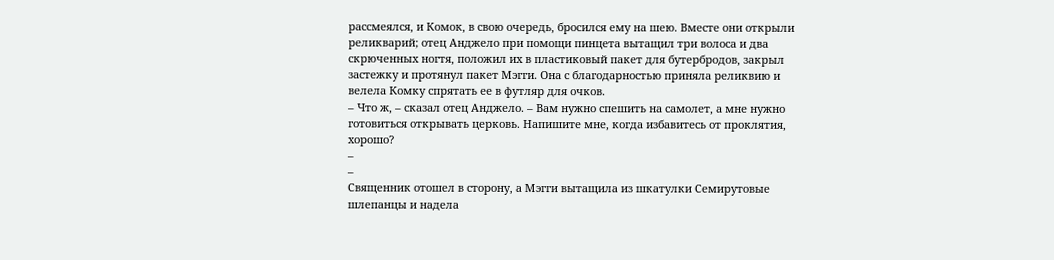рассмеялся, и Комок, в свою очередь, бросился ему на шею. Вместе они открыли реликварий; отец Анджело при помощи пинцета вытащил три волоса и два скрюченных ногтя, положил их в пластиковый пакет для бутербродов, закрыл застежку и протянул пакет Мэгги. Она с благодарностью приняла реликвию и велела Комку спрятать ее в футляр для очков.
– Что ж, – сказал отец Анджело. – Вам нужно спешить на самолет, а мне нужно готовиться открывать церковь. Напишите мне, когда избавитесь от проклятия, хорошо?
–
–
Священник отошел в сторону, а Мэгги вытащила из шкатулки Семирутовые шлепанцы и надела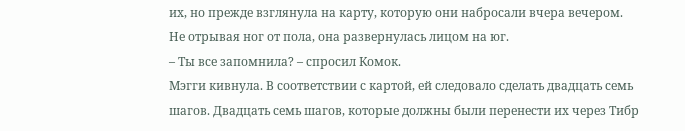их, но прежде взглянула на карту, которую они набросали вчера вечером. Не отрывая ног от пола, она развернулась лицом на юг.
– Ты все запомнила? – спросил Комок.
Мэгги кивнула. В соответствии с картой, ей следовало сделать двадцать семь шагов. Двадцать семь шагов, которые должны были перенести их через Тибр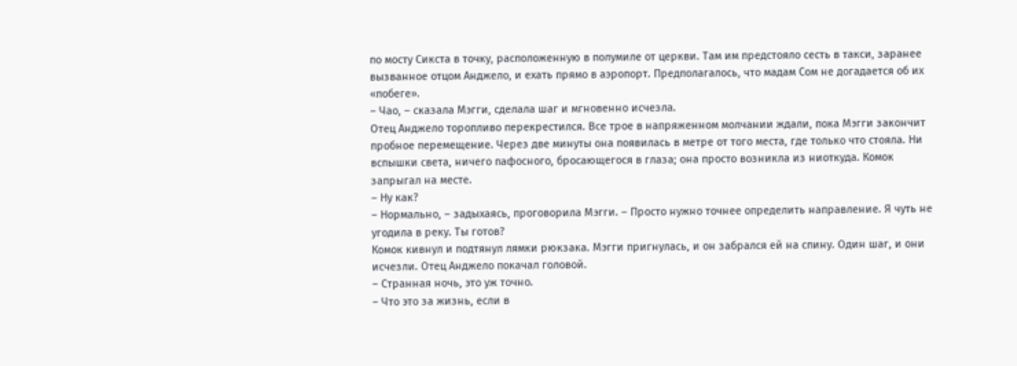по мосту Сикста в точку, расположенную в полумиле от церкви. Там им предстояло сесть в такси, заранее вызванное отцом Анджело, и ехать прямо в аэропорт. Предполагалось, что мадам Сом не догадается об их «побеге».
– Чао, – сказала Мэгги, сделала шаг и мгновенно исчезла.
Отец Анджело торопливо перекрестился. Все трое в напряженном молчании ждали, пока Мэгги закончит пробное перемещение. Через две минуты она появилась в метре от того места, где только что стояла. Ни вспышки света, ничего пафосного, бросающегося в глаза; она просто возникла из ниоткуда. Комок запрыгал на месте.
– Ну как?
– Нормально, – задыхаясь, проговорила Мэгги. – Просто нужно точнее определить направление. Я чуть не угодила в реку. Ты готов?
Комок кивнул и подтянул лямки рюкзака. Мэгги пригнулась, и он забрался ей на спину. Один шаг, и они исчезли. Отец Анджело покачал головой.
– Странная ночь, это уж точно.
– Что это за жизнь, если в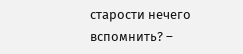старости нечего вспомнить? –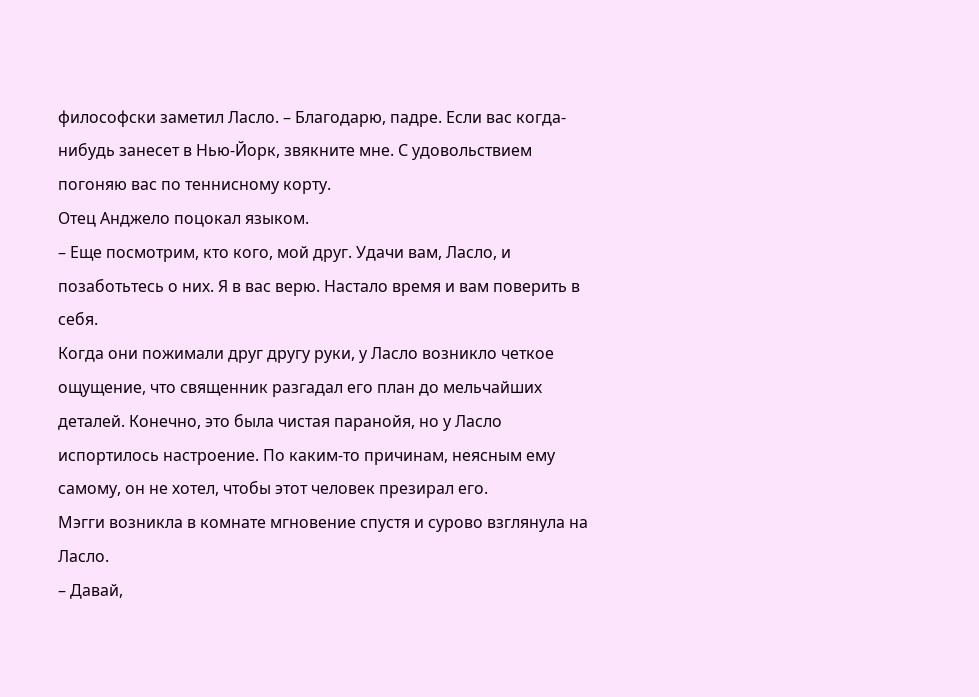философски заметил Ласло. – Благодарю, падре. Если вас когда-нибудь занесет в Нью-Йорк, звякните мне. С удовольствием погоняю вас по теннисному корту.
Отец Анджело поцокал языком.
– Еще посмотрим, кто кого, мой друг. Удачи вам, Ласло, и позаботьтесь о них. Я в вас верю. Настало время и вам поверить в себя.
Когда они пожимали друг другу руки, у Ласло возникло четкое ощущение, что священник разгадал его план до мельчайших деталей. Конечно, это была чистая паранойя, но у Ласло испортилось настроение. По каким-то причинам, неясным ему самому, он не хотел, чтобы этот человек презирал его.
Мэгги возникла в комнате мгновение спустя и сурово взглянула на Ласло.
– Давай,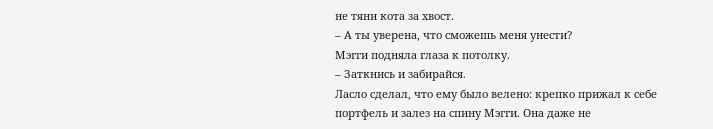не тяни кота за хвост.
– А ты уверена, что сможешь меня унести?
Мэгги подняла глаза к потолку.
– Заткнись и забирайся.
Ласло сделал, что ему было велено: крепко прижал к себе портфель и залез на спину Мэгги. Она даже не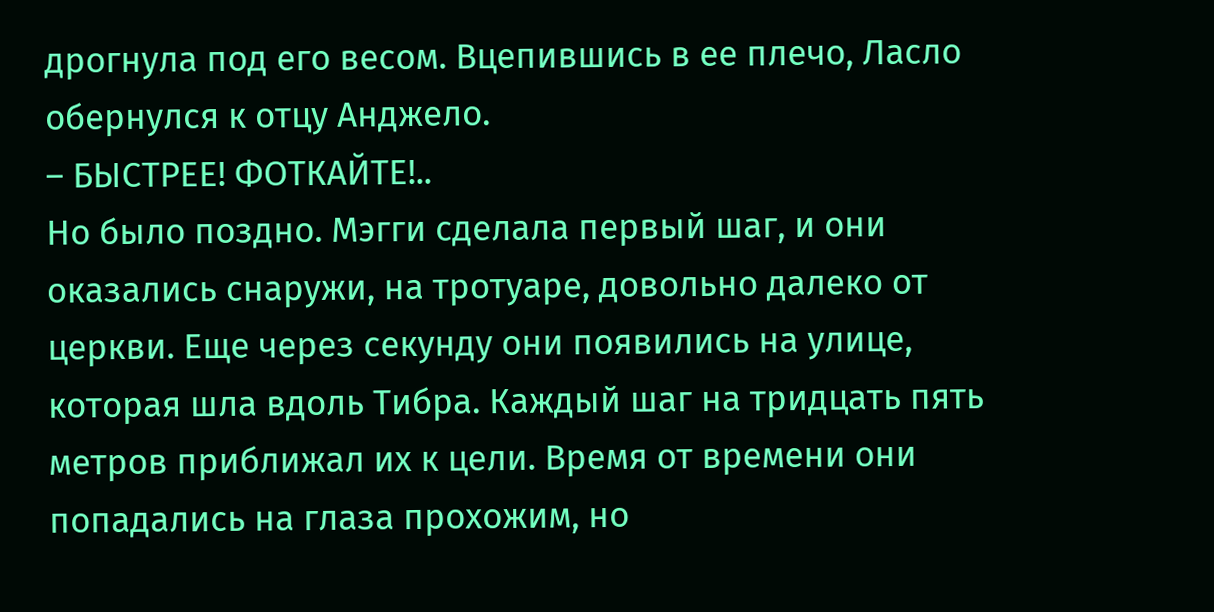дрогнула под его весом. Вцепившись в ее плечо, Ласло обернулся к отцу Анджело.
– БЫСТРЕЕ! ФОТКАЙТЕ!..
Но было поздно. Мэгги сделала первый шаг, и они оказались снаружи, на тротуаре, довольно далеко от церкви. Еще через секунду они появились на улице, которая шла вдоль Тибра. Каждый шаг на тридцать пять метров приближал их к цели. Время от времени они попадались на глаза прохожим, но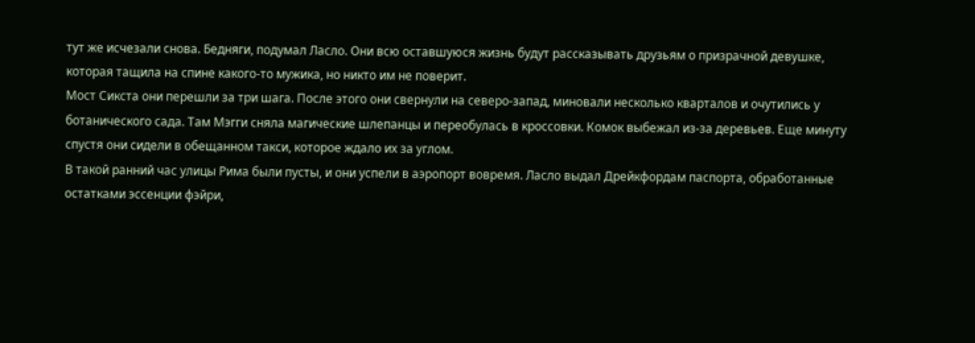тут же исчезали снова. Бедняги, подумал Ласло. Они всю оставшуюся жизнь будут рассказывать друзьям о призрачной девушке, которая тащила на спине какого-то мужика, но никто им не поверит.
Мост Сикста они перешли за три шага. После этого они свернули на северо-запад, миновали несколько кварталов и очутились у ботанического сада. Там Мэгги сняла магические шлепанцы и переобулась в кроссовки. Комок выбежал из-за деревьев. Еще минуту спустя они сидели в обещанном такси, которое ждало их за углом.
В такой ранний час улицы Рима были пусты, и они успели в аэропорт вовремя. Ласло выдал Дрейкфордам паспорта, обработанные остатками эссенции фэйри,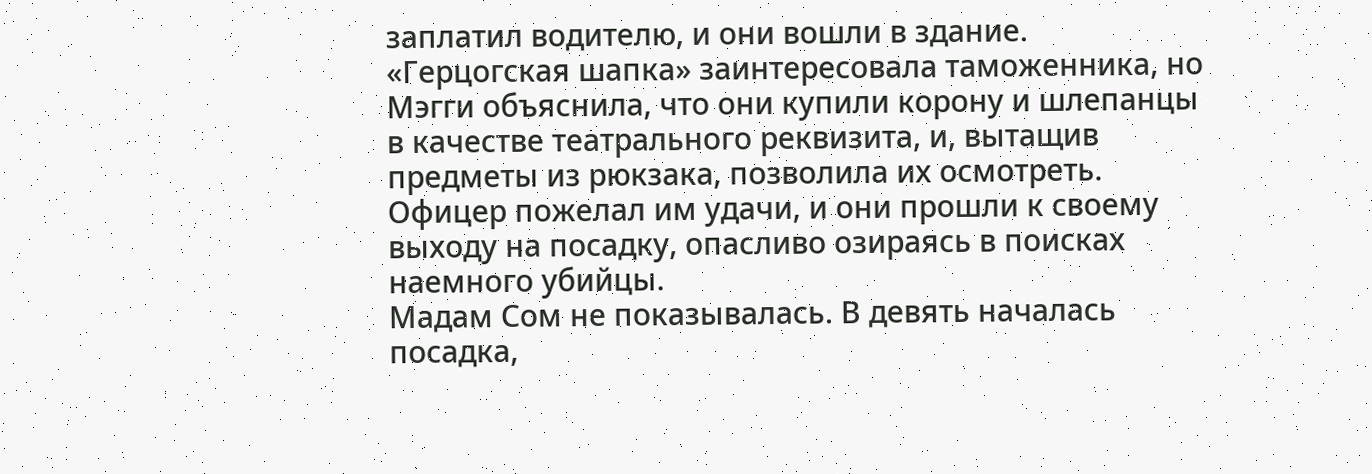заплатил водителю, и они вошли в здание. «Герцогская шапка» заинтересовала таможенника, но Мэгги объяснила, что они купили корону и шлепанцы в качестве театрального реквизита, и, вытащив предметы из рюкзака, позволила их осмотреть. Офицер пожелал им удачи, и они прошли к своему выходу на посадку, опасливо озираясь в поисках наемного убийцы.
Мадам Сом не показывалась. В девять началась посадка,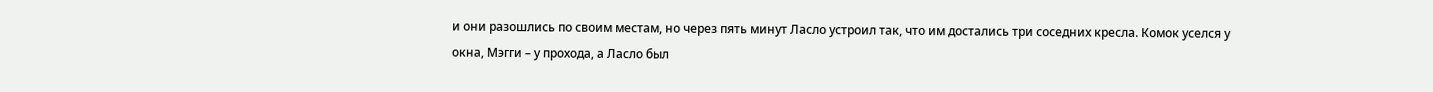и они разошлись по своим местам, но через пять минут Ласло устроил так, что им достались три соседних кресла. Комок уселся у окна, Мэгги – у прохода, а Ласло был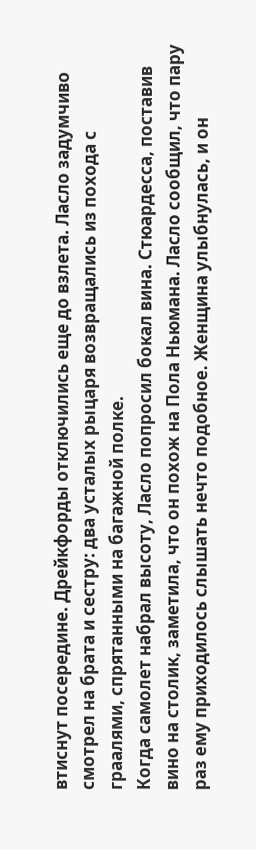втиснут посередине. Дрейкфорды отключились еще до взлета. Ласло задумчиво смотрел на брата и сестру: два усталых рыцаря возвращались из похода с граалями, спрятанными на багажной полке.
Когда самолет набрал высоту, Ласло попросил бокал вина. Стюардесса, поставив вино на столик, заметила, что он похож на Пола Ньюмана. Ласло сообщил, что пару раз ему приходилось слышать нечто подобное. Женщина улыбнулась, и он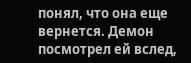понял, что она еще вернется. Демон посмотрел ей вслед,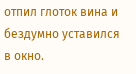отпил глоток вина и бездумно уставился в окно.